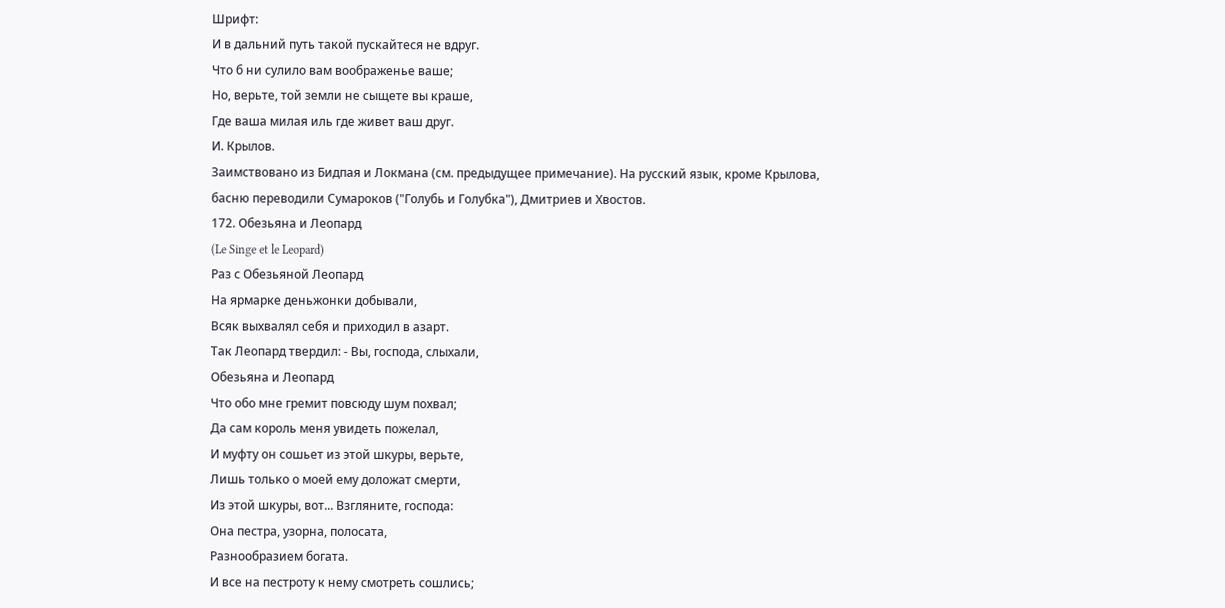Шрифт:
И в дальний путь такой пускайтеся не вдруг.
Что б ни сулило вам воображенье ваше;
Но, верьте, той земли не сыщете вы краше,
Где ваша милая иль где живет ваш друг.
И. Крылов.
Заимствовано из Бидпая и Локмана (см. предыдущее примечание). На русский язык, кроме Крылова, басню переводили Сумароков ("Голубь и Голубка"), Дмитриев и Хвостов.
172. Обезьяна и Леопард
(Le Singe et le Leopard)
Раз с Обезьяной Леопард
На ярмарке деньжонки добывали,
Всяк выхвалял себя и приходил в азарт.
Так Леопард твердил: - Вы, господа, слыхали,
Обезьяна и Леопард
Что обо мне гремит повсюду шум похвал;
Да сам король меня увидеть пожелал,
И муфту он сошьет из этой шкуры, верьте,
Лишь только о моей ему доложат смерти,
Из этой шкуры, вот... Взгляните, господа:
Она пестра, узорна, полосата,
Разнообразием богата.
И все на пестроту к нему смотреть сошлись;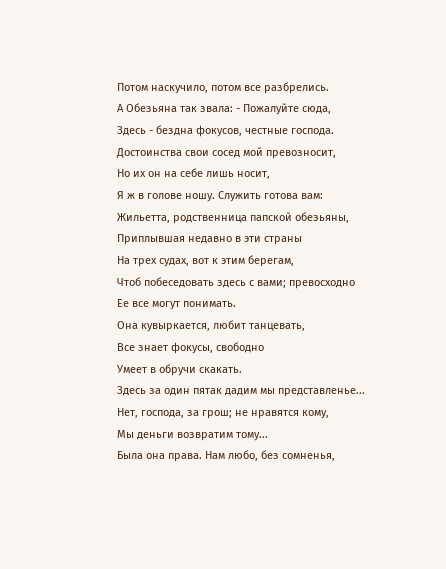Потом наскучило, потом все разбрелись.
А Обезьяна так звала: - Пожалуйте сюда,
Здесь - бездна фокусов, честные господа.
Достоинства свои сосед мой превозносит,
Но их он на себе лишь носит,
Я ж в голове ношу. Служить готова вам:
Жильетта, родственница папской обезьяны,
Приплывшая недавно в эти страны
На трех судах, вот к этим берегам,
Чтоб побеседовать здесь с вами; превосходно
Ее все могут понимать.
Она кувыркается, любит танцевать,
Все знает фокусы, свободно
Умеет в обручи скакать.
Здесь за один пятак дадим мы представленье...
Нет, господа, за грош; не нравятся кому,
Мы деньги возвратим тому...
Была она права. Нам любо, без сомненья,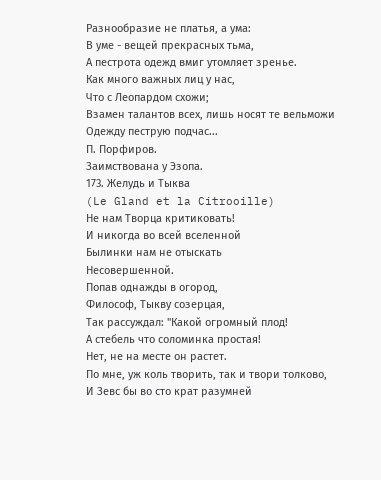Разнообразие не платья, а ума:
В уме - вещей прекрасных тьма,
А пестрота одежд вмиг утомляет зренье.
Как много важных лиц у нас,
Что с Леопардом схожи;
Взамен талантов всех, лишь носят те вельможи
Одежду пеструю подчас...
П. Порфиров.
Заимствована у Эзопа.
173. Желудь и Тыква
(Le Gland et la Citrooille)
Не нам Творца критиковать!
И никогда во всей вселенной
Былинки нам не отыскать
Несовершенной.
Попав однажды в огород,
Философ, Тыкву созерцая,
Так рассуждал: "Какой огромный плод!
А стебель что соломинка простая!
Нет, не на месте он растет.
По мне, уж коль творить, так и твори толково,
И Зевс бы во сто крат разумней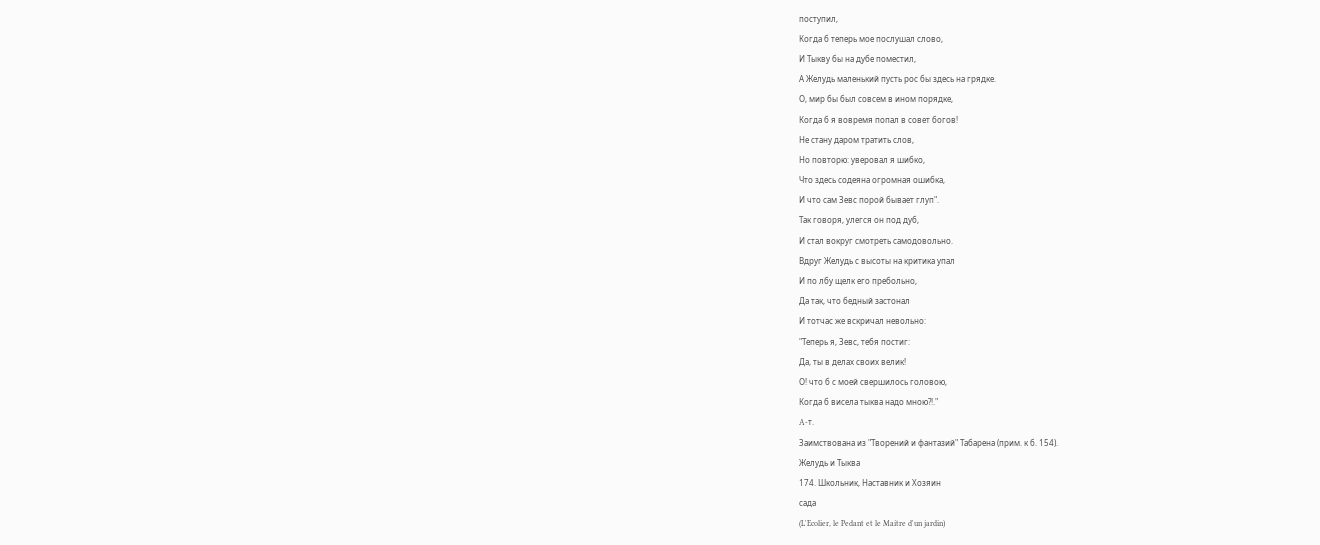поступил,
Когда б теперь мое послушал слово,
И Тыкву бы на дубе поместил,
А Желудь маленький пусть рос бы здесь на грядке.
О, мир бы был совсем в ином порядке,
Когда б я вовремя попал в совет богов!
Не стану даром тратить слов,
Но повторю: уверовал я шибко,
Что здесь содеяна огромная ошибка,
И что сам Зевс порой бывает глуп".
Так говоря, улегся он под дуб,
И стал вокруг смотреть самодовольно.
Вдруг Желудь с высоты на критика упал
И по лбу щелк его пребольно,
Да так, что бедный застонал
И тотчас же вскричал невольно:
"Теперь я, Зевс, тебя постиг:
Да, ты в делах своих велик!
О! что б с моей свершилось головою,
Когда б висела тыква надо мною?!."
A-т.
Заимствована из "Творений и фантазий" Табарена (прим. к б. 154).
Желудь и Тыква
174. Школьник, Наставник и Хозяин
сада
(L'Ecolier, le Pedant et le Maitre d'un jardin)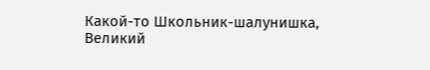Какой-то Школьник-шалунишка,
Великий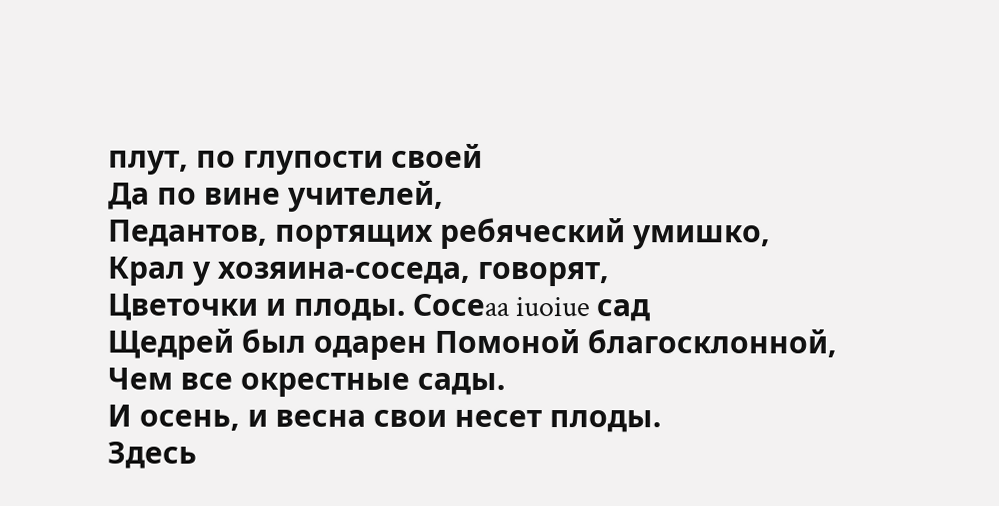плут, по глупости своей
Да по вине учителей,
Педантов, портящих ребяческий умишко,
Крал у хозяина-соседа, говорят,
Цветочки и плоды. Сосеaa iuoiue сад
Щедрей был одарен Помоной благосклонной,
Чем все окрестные сады.
И осень, и весна свои несет плоды.
Здесь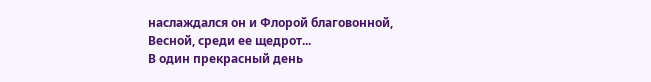наслаждался он и Флорой благовонной,
Весной, среди ее щедрот...
В один прекрасный день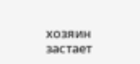хозяин застает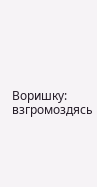Воришку: взгромоздясь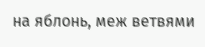на яблонь, меж ветвями